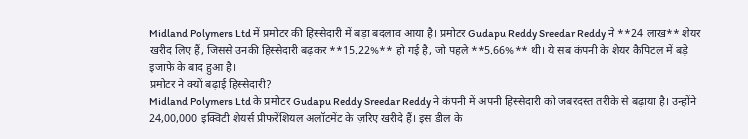Midland Polymers Ltd में प्रमोटर की हिस्सेदारी में बड़ा बदलाव आया है। प्रमोटर Gudapu Reddy Sreedar Reddy ने **24 लाख** शेयर खरीद लिए हैं, जिससे उनकी हिस्सेदारी बढ़कर **15.22%** हो गई है, जो पहले **5.66%** थी। ये सब कंपनी के शेयर कैपिटल में बड़े इजाफे के बाद हुआ है।
प्रमोटर ने क्यों बढ़ाई हिस्सेदारी?
Midland Polymers Ltd के प्रमोटर Gudapu Reddy Sreedar Reddy ने कंपनी में अपनी हिस्सेदारी को जबरदस्त तरीके से बढ़ाया है। उन्होंने 24,00,000 इक्विटी शेयर्स प्रीफरेंशियल अलॉटमेंट के ज़रिए खरीदे हैं। इस डील के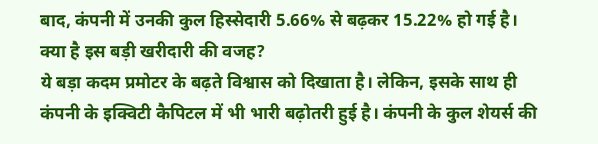बाद, कंपनी में उनकी कुल हिस्सेदारी 5.66% से बढ़कर 15.22% हो गई है।
क्या है इस बड़ी खरीदारी की वजह?
ये बड़ा कदम प्रमोटर के बढ़ते विश्वास को दिखाता है। लेकिन, इसके साथ ही कंपनी के इक्विटी कैपिटल में भी भारी बढ़ोतरी हुई है। कंपनी के कुल शेयर्स की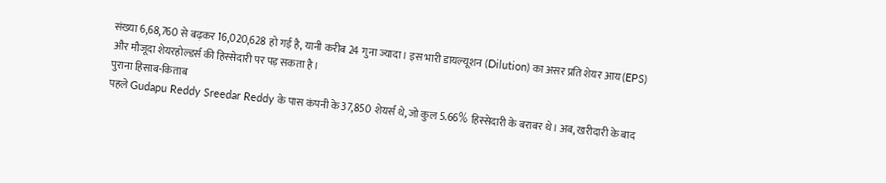संख्या 6,68,760 से बढ़कर 16,020,628 हो गई है, यानी करीब 24 गुना ज्यादा। इस भारी डायल्यूशन (Dilution) का असर प्रति शेयर आय (EPS) और मौजूदा शेयरहोल्डर्स की हिस्सेदारी पर पड़ सकता है।
पुराना हिसाब-किताब
पहले Gudapu Reddy Sreedar Reddy के पास कंपनी के 37,850 शेयर्स थे, जो कुल 5.66% हिस्सेदारी के बराबर थे। अब, खरीदारी के बाद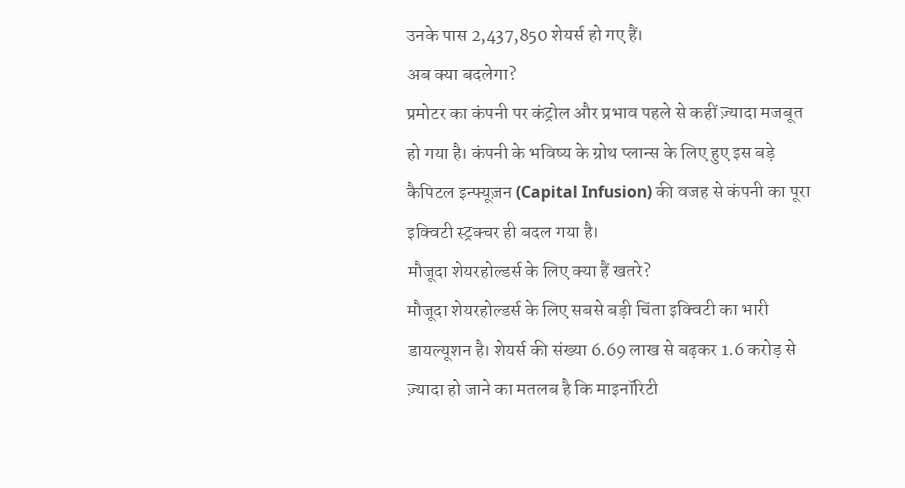उनके पास 2,437,850 शेयर्स हो गए हैं।
अब क्या बदलेगा?
प्रमोटर का कंपनी पर कंट्रोल और प्रभाव पहले से कहीं ज़्यादा मजबूत हो गया है। कंपनी के भविष्य के ग्रोथ प्लान्स के लिए हुए इस बड़े कैपिटल इन्फ्यूज़न (Capital Infusion) की वजह से कंपनी का पूरा इक्विटी स्ट्रक्चर ही बदल गया है।
मौजूदा शेयरहोल्डर्स के लिए क्या हैं खतरे?
मौजूदा शेयरहोल्डर्स के लिए सबसे बड़ी चिंता इक्विटी का भारी डायल्यूशन है। शेयर्स की संख्या 6.69 लाख से बढ़कर 1.6 करोड़ से ज़्यादा हो जाने का मतलब है कि माइनॉरिटी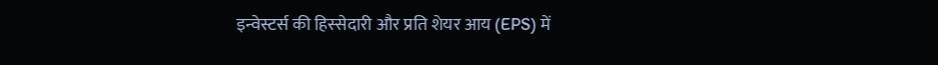इन्वेस्टर्स की हिस्सेदारी और प्रति शेयर आय (EPS) में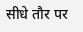सीधे तौर पर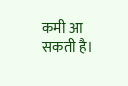कमी आ सकती है।